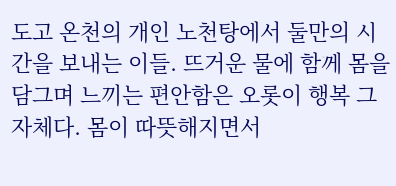도고 온천의 개인 노천탕에서 둘만의 시간을 보내는 이들. 뜨거운 물에 함께 몸을 담그며 느끼는 편안함은 오롯이 행복 그 자체다. 몸이 따뜻해지면서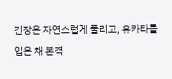긴장은 자연스럽게 풀리고, 유카타를 입은 채 본격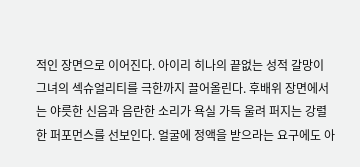적인 장면으로 이어진다. 아이리 히나의 끝없는 성적 갈망이 그녀의 섹슈얼리티를 극한까지 끌어올린다. 후배위 장면에서는 야릇한 신음과 음란한 소리가 욕실 가득 울려 퍼지는 강렬한 퍼포먼스를 선보인다. 얼굴에 정액을 받으라는 요구에도 아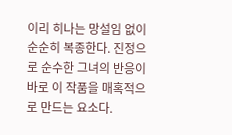이리 히나는 망설임 없이 순순히 복종한다. 진정으로 순수한 그녀의 반응이 바로 이 작품을 매혹적으로 만드는 요소다.